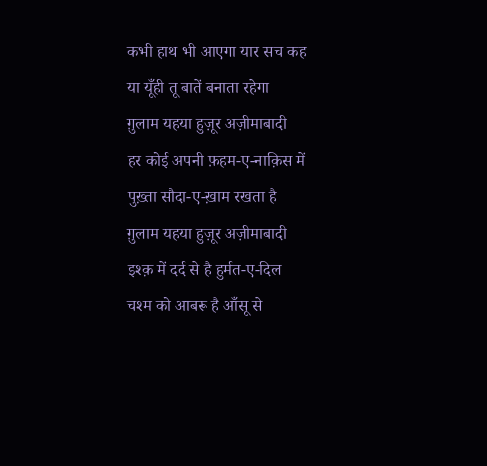कभी हाथ भी आएगा यार सच कह
या यूँही तू बातें बनाता रहेगा
ग़ुलाम यहया हुज़ूर अज़ीमाबादी
हर कोई अपनी फ़हम-ए-नाक़िस में
पुख़्ता सौदा-ए-ख़ाम रखता है
ग़ुलाम यहया हुज़ूर अज़ीमाबादी
इश्क़ में दर्द से है हुर्मत-ए-दिल
चश्म को आबरू है आँसू से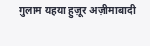ग़ुलाम यहया हुज़ूर अज़ीमाबादी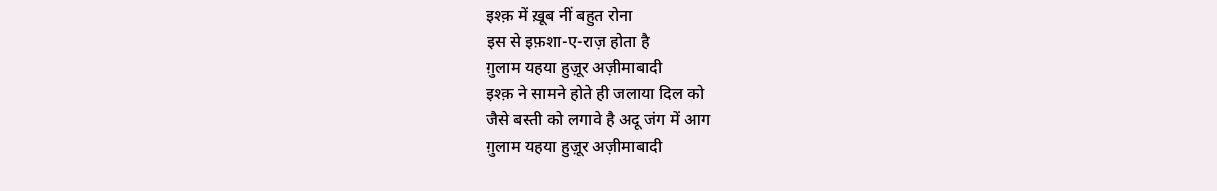इश्क़ में ख़ूब नीं बहुत रोना
इस से इफ़शा-ए-राज़ होता है
ग़ुलाम यहया हुज़ूर अज़ीमाबादी
इश्क़ ने सामने होते ही जलाया दिल को
जैसे बस्ती को लगावे है अदू जंग में आग
ग़ुलाम यहया हुज़ूर अज़ीमाबादी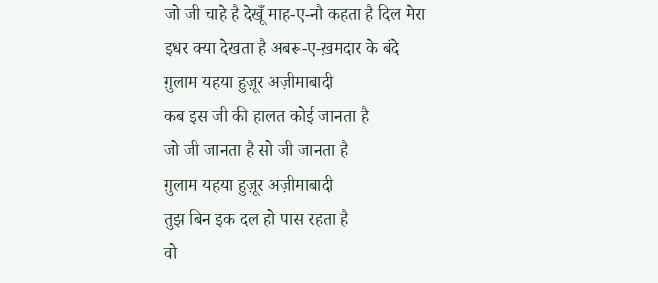जो जी चाहे है देखूँ माह-ए-नौ कहता है दिल मेरा
इधर क्या देखता है अबरू-ए-ख़मदार के बंदे
ग़ुलाम यहया हुज़ूर अज़ीमाबादी
कब इस जी की हालत कोई जानता है
जो जी जानता है सो जी जानता है
ग़ुलाम यहया हुज़ूर अज़ीमाबादी
तुझ बिन इक दल हो पास रहता है
वो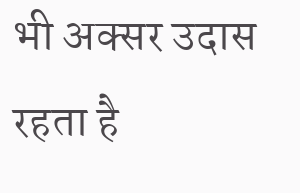भी अक्सर उदास रहता है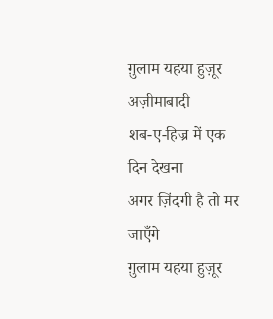ग़ुलाम यहया हुज़ूर अज़ीमाबादी
शब-ए-हिज्र में एक दिन देखना
अगर ज़िंदगी है तो मर जाएँगे
ग़ुलाम यहया हुज़ूर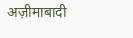अज़ीमाबादी